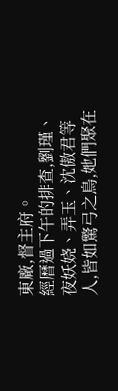東廠,督主府。
經曆過下午的排查,劉瑾、夜妖娆、弄玉、沈傲君等人,皆如驚弓之鳥,她們聚在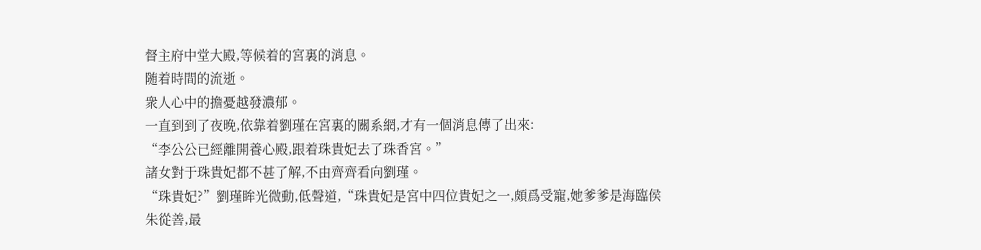督主府中堂大殿,等候着的宮裏的消息。
随着時間的流逝。
衆人心中的擔憂越發濃郁。
一直到到了夜晚,依靠着劉瑾在宮裏的關系網,才有一個消息傳了出來:
“李公公已經離開養心殿,跟着珠貴妃去了珠香宮。”
諸女對于珠貴妃都不甚了解,不由齊齊看向劉瑾。
“珠貴妃?”劉瑾眸光微動,低聲道,“珠貴妃是宮中四位貴妃之一,頗爲受寵,她爹爹是海臨侯朱從善,最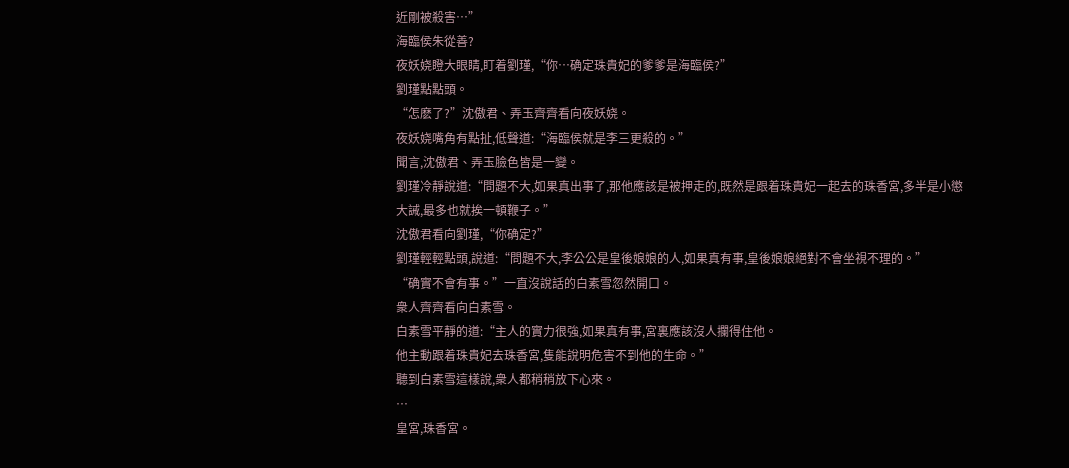近剛被殺害…”
海臨侯朱從善?
夜妖娆瞪大眼睛,盯着劉瑾,“你…确定珠貴妃的爹爹是海臨侯?”
劉瑾點點頭。
“怎麽了?”沈傲君、弄玉齊齊看向夜妖娆。
夜妖娆嘴角有點扯,低聲道:“海臨侯就是李三更殺的。”
聞言,沈傲君、弄玉臉色皆是一變。
劉瑾冷靜說道:“問題不大,如果真出事了,那他應該是被押走的,既然是跟着珠貴妃一起去的珠香宮,多半是小懲大誡,最多也就挨一頓鞭子。”
沈傲君看向劉瑾,“你确定?”
劉瑾輕輕點頭,說道:“問題不大,李公公是皇後娘娘的人,如果真有事,皇後娘娘絕對不會坐視不理的。”
“确實不會有事。”一直沒說話的白素雪忽然開口。
衆人齊齊看向白素雪。
白素雪平靜的道:“主人的實力很強,如果真有事,宮裏應該沒人攔得住他。
他主動跟着珠貴妃去珠香宮,隻能說明危害不到他的生命。”
聽到白素雪這樣說,衆人都稍稍放下心來。
…
皇宮,珠香宮。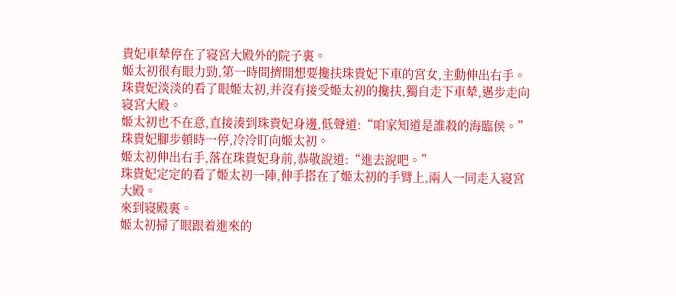貴妃車辇停在了寝宮大殿外的院子裏。
姬太初很有眼力勁,第一時間擠開想要攙扶珠貴妃下車的宮女,主動伸出右手。
珠貴妃淡淡的看了眼姬太初,并沒有接受姬太初的攙扶,獨自走下車辇,邁步走向寝宮大殿。
姬太初也不在意,直接湊到珠貴妃身邊,低聲道:“咱家知道是誰殺的海臨侯。”
珠貴妃腳步頓時一停,冷冷盯向姬太初。
姬太初伸出右手,落在珠貴妃身前,恭敬說道:“進去說吧。”
珠貴妃定定的看了姬太初一陣,伸手搭在了姬太初的手臂上,兩人一同走入寝宮大殿。
來到寝殿裏。
姬太初掃了眼跟着進來的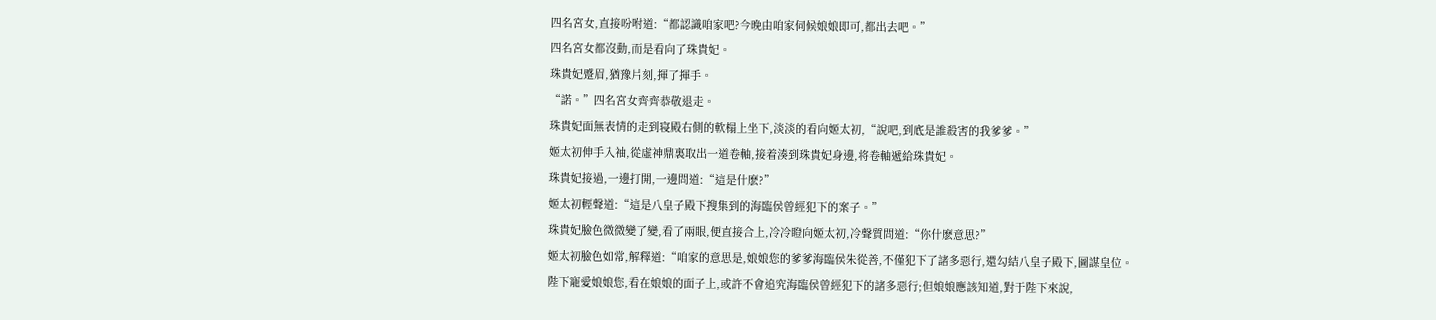四名宮女,直接吩咐道:“都認識咱家吧?今晚由咱家伺候娘娘即可,都出去吧。”
四名宮女都沒動,而是看向了珠貴妃。
珠貴妃蹙眉,猶豫片刻,揮了揮手。
“諾。”四名宮女齊齊恭敬退走。
珠貴妃面無表情的走到寝殿右側的軟榻上坐下,淡淡的看向姬太初,“說吧,到底是誰殺害的我爹爹。”
姬太初伸手入袖,從虛神鼎裏取出一道卷軸,接着湊到珠貴妃身邊,将卷軸遞給珠貴妃。
珠貴妃接過,一邊打開,一邊問道:“這是什麽?”
姬太初輕聲道:“這是八皇子殿下搜集到的海臨侯曾經犯下的案子。”
珠貴妃臉色微微變了變,看了兩眼,便直接合上,冷冷瞪向姬太初,冷聲質問道:“你什麽意思?”
姬太初臉色如常,解釋道:“咱家的意思是,娘娘您的爹爹海臨侯朱從善,不僅犯下了諸多惡行,還勾結八皇子殿下,圖謀皇位。
陛下寵愛娘娘您,看在娘娘的面子上,或許不會追究海臨侯曾經犯下的諸多惡行;但娘娘應該知道,對于陛下來說,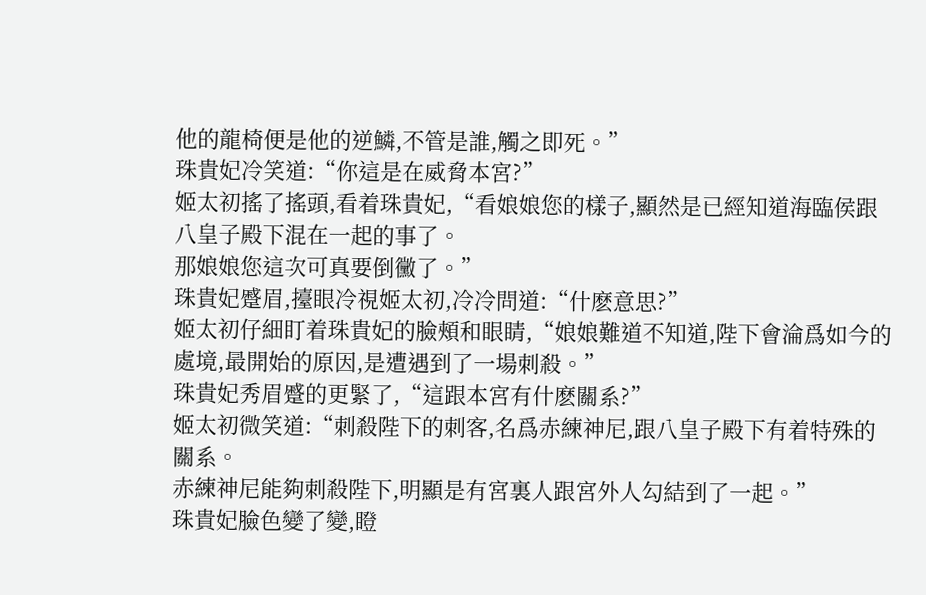他的龍椅便是他的逆鱗,不管是誰,觸之即死。”
珠貴妃冷笑道:“你這是在威脅本宮?”
姬太初搖了搖頭,看着珠貴妃,“看娘娘您的樣子,顯然是已經知道海臨侯跟八皇子殿下混在一起的事了。
那娘娘您這次可真要倒黴了。”
珠貴妃蹙眉,擡眼冷視姬太初,冷冷問道:“什麽意思?”
姬太初仔細盯着珠貴妃的臉頰和眼睛,“娘娘難道不知道,陛下會淪爲如今的處境,最開始的原因,是遭遇到了一場刺殺。”
珠貴妃秀眉蹙的更緊了,“這跟本宮有什麽關系?”
姬太初微笑道:“刺殺陛下的刺客,名爲赤練神尼,跟八皇子殿下有着特殊的關系。
赤練神尼能夠刺殺陛下,明顯是有宮裏人跟宮外人勾結到了一起。”
珠貴妃臉色變了變,瞪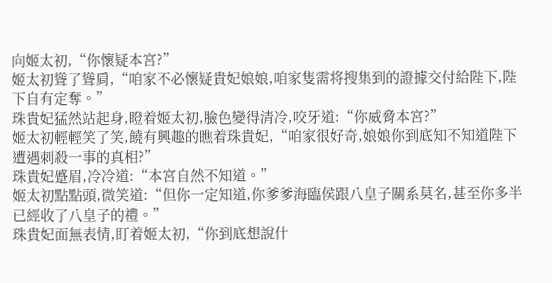向姬太初,“你懷疑本宮?”
姬太初聳了聳肩,“咱家不必懷疑貴妃娘娘,咱家隻需将搜集到的證據交付給陛下,陛下自有定奪。”
珠貴妃猛然站起身,瞪着姬太初,臉色變得清冷,咬牙道:“你威脅本宮?”
姬太初輕輕笑了笑,饒有興趣的瞧着珠貴妃,“咱家很好奇,娘娘你到底知不知道陛下遭遇刺殺一事的真相?”
珠貴妃蹙眉,冷冷道:“本宮自然不知道。”
姬太初點點頭,微笑道:“但你一定知道,你爹爹海臨侯跟八皇子關系莫名,甚至你多半已經收了八皇子的禮。”
珠貴妃面無表情,盯着姬太初,“你到底想說什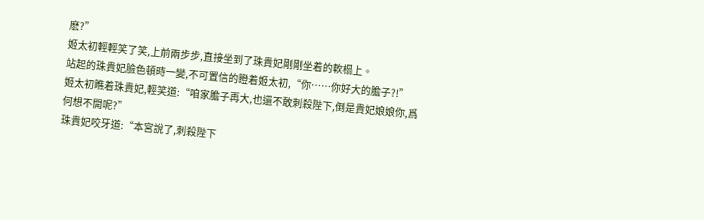麽?”
姬太初輕輕笑了笑,上前兩步步,直接坐到了珠貴妃剛剛坐着的軟榻上。
站起的珠貴妃臉色頓時一變,不可置信的瞪着姬太初,“你……你好大的膽子?!”
姬太初瞧着珠貴妃,輕笑道:“咱家膽子再大,也還不敢刺殺陛下,倒是貴妃娘娘你,爲何想不開呢?”
珠貴妃咬牙道:“本宮說了,刺殺陛下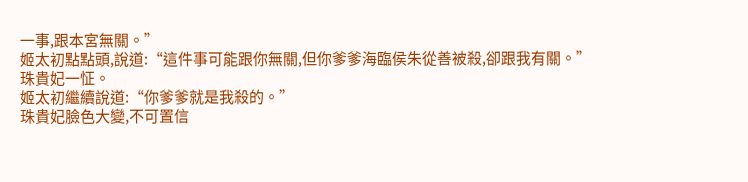一事,跟本宮無關。”
姬太初點點頭,說道:“這件事可能跟你無關,但你爹爹海臨侯朱從善被殺,卻跟我有關。”
珠貴妃一怔。
姬太初繼續說道:“你爹爹就是我殺的。”
珠貴妃臉色大變,不可置信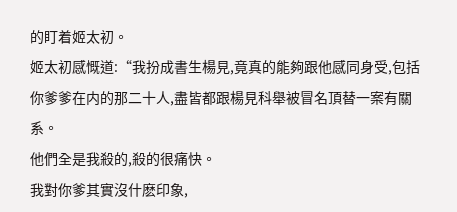的盯着姬太初。
姬太初感慨道:“我扮成書生楊見,竟真的能夠跟他感同身受,包括你爹爹在内的那二十人,盡皆都跟楊見科舉被冒名頂替一案有關系。
他們全是我殺的,殺的很痛快。
我對你爹其實沒什麽印象,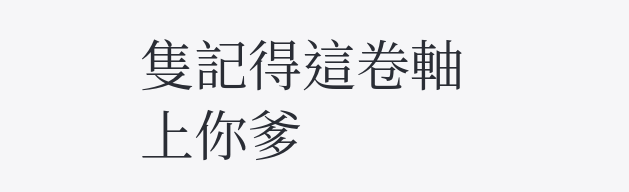隻記得這卷軸上你爹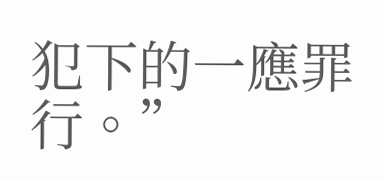犯下的一應罪行。”